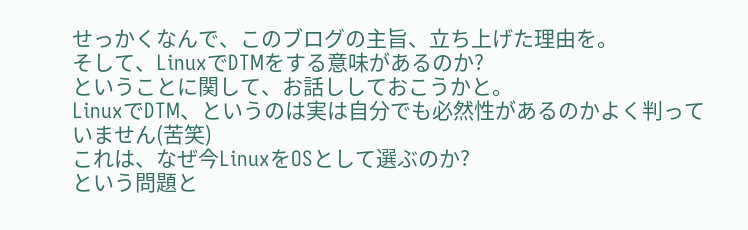せっかくなんで、このブログの主旨、立ち上げた理由を。
そして、LinuxでDTMをする意味があるのか?
ということに関して、お話ししておこうかと。
LinuxでDTM、というのは実は自分でも必然性があるのかよく判っていません(苦笑)
これは、なぜ今LinuxをOSとして選ぶのか?
という問題と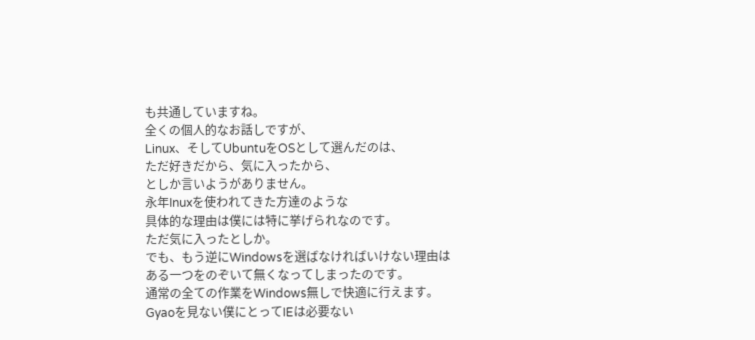も共通していますね。
全くの個人的なお話しですが、
Linux、そしてUbuntuをOSとして選んだのは、
ただ好きだから、気に入ったから、
としか言いようがありません。
永年Inuxを使われてきた方達のような
具体的な理由は僕には特に挙げられなのです。
ただ気に入ったとしか。
でも、もう逆にWindowsを選ばなければいけない理由は
ある一つをのぞいて無くなってしまったのです。
通常の全ての作業をWindows無しで快適に行えます。
Gyaoを見ない僕にとってIEは必要ない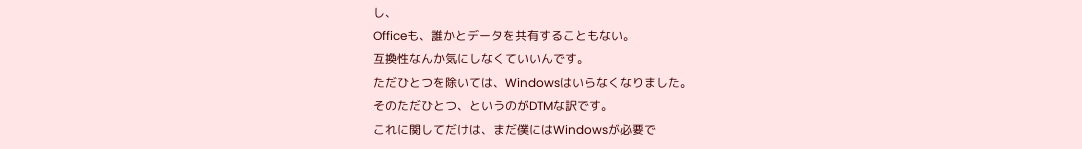し、
Officeも、誰かとデータを共有することもない。
互換性なんか気にしなくていいんです。
ただひとつを除いては、Windowsはいらなくなりました。
そのただひとつ、というのがDTMな訳です。
これに関してだけは、まだ僕にはWindowsが必要で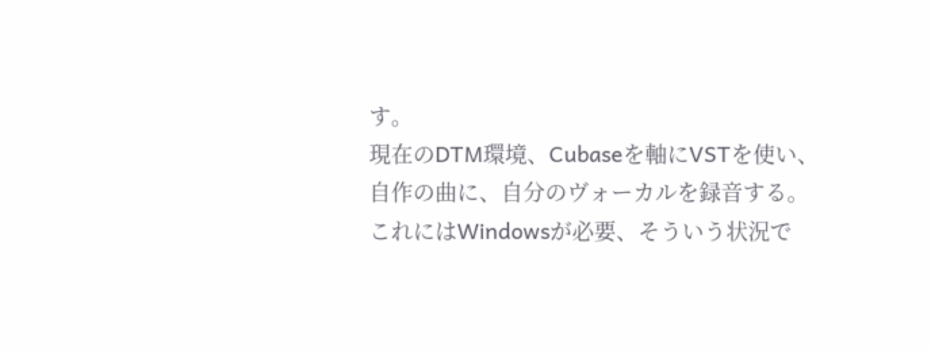す。
現在のDTM環境、Cubaseを軸にVSTを使い、
自作の曲に、自分のヴォーカルを録音する。
これにはWindowsが必要、そういう状況で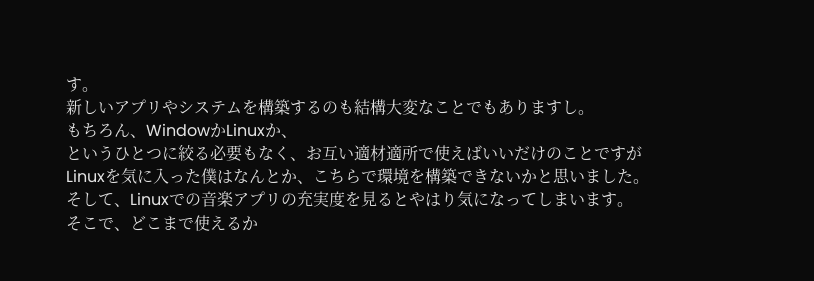す。
新しいアプリやシステムを構築するのも結構大変なことでもありますし。
もちろん、WindowかLinuxか、
というひとつに絞る必要もなく、お互い適材適所で使えばいいだけのことですが
Linuxを気に入った僕はなんとか、こちらで環境を構築できないかと思いました。
そして、Linuxでの音楽アプリの充実度を見るとやはり気になってしまいます。
そこで、どこまで使えるか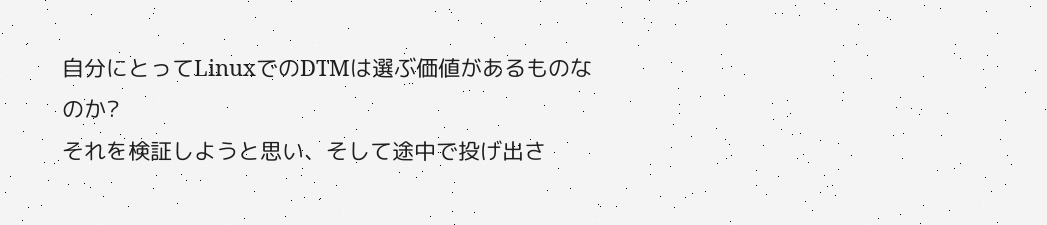自分にとってLinuxでのDTMは選ぶ価値があるものなのか?
それを検証しようと思い、そして途中で投げ出さ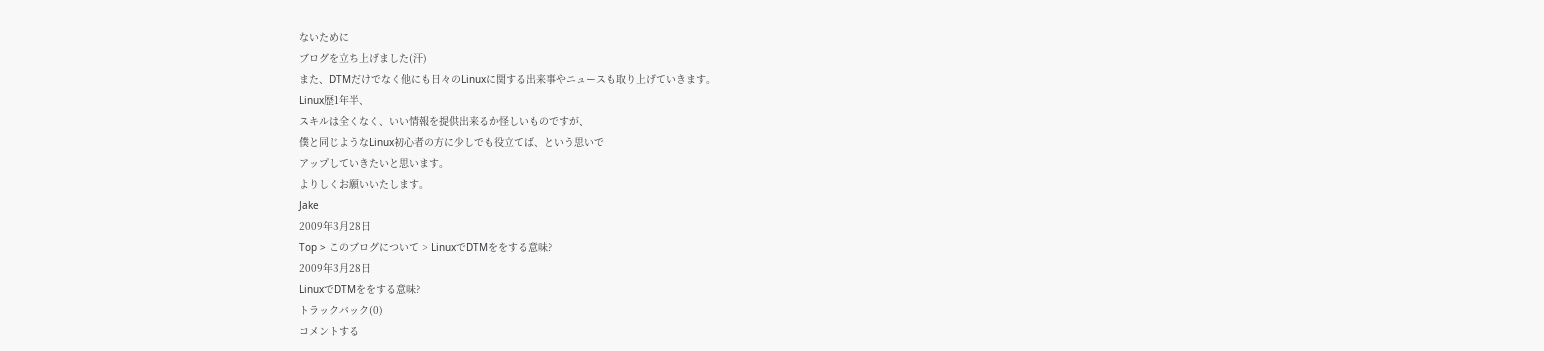ないために
ブログを立ち上げました(汗)
また、DTMだけでなく他にも日々のLinuxに関する出来事やニュースも取り上げていきます。
Linux歴1年半、
スキルは全くなく、いい情報を提供出来るか怪しいものですが、
僕と同じようなLinux初心者の方に少しでも役立てば、という思いで
アップしていきたいと思います。
よりしくお願いいたします。
Jake
2009年3月28日
Top > このブログについて > LinuxでDTMををする意味?
2009年3月28日
LinuxでDTMををする意味?
トラックバック(0)
コメントする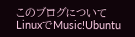このブログについて
LinuxでMusic!Ubuntu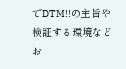でDTM!!の主旨や検証する環境などお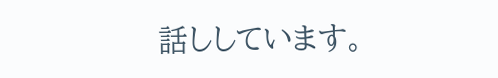話ししています。